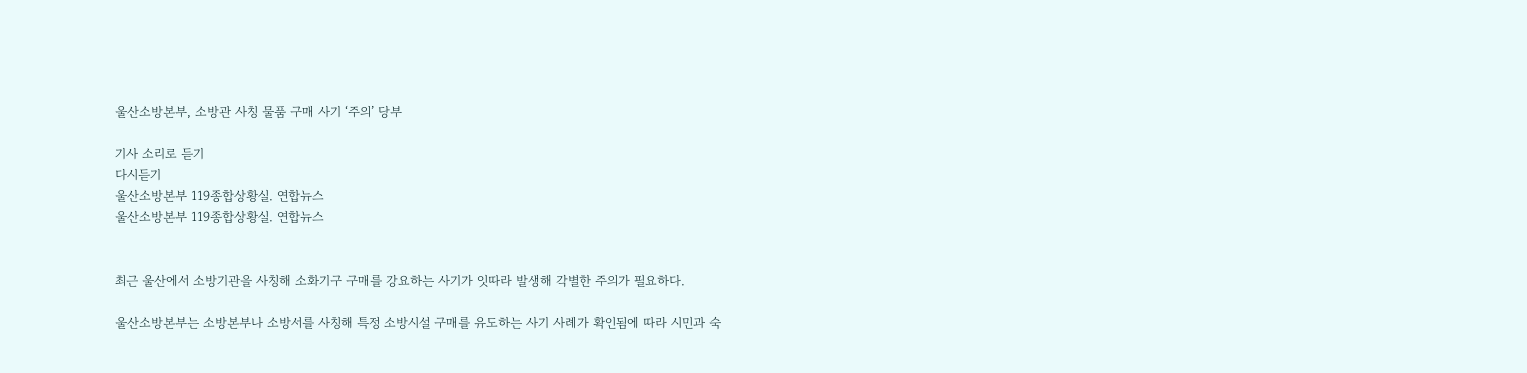울산소방본부, 소방관 사칭 물품 구매 사기 ‘주의’ 당부

기사 소리로 듣기
다시듣기
울산소방본부 119종합상황실. 연합뉴스
울산소방본부 119종합상황실. 연합뉴스


최근 울산에서 소방기관을 사칭해 소화기구 구매를 강요하는 사기가 잇따라 발생해 각별한 주의가 필요하다.

울산소방본부는 소방본부나 소방서를 사칭해 특정 소방시설 구매를 유도하는 사기 사례가 확인됨에 따라 시민과 숙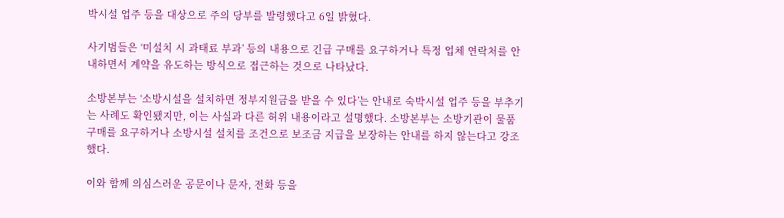박시설 업주 등을 대상으로 주의 당부를 발령했다고 6일 밝혔다.

사기범들은 ‘미설치 시 과태료 부과’ 등의 내용으로 긴급 구매를 요구하거나 특정 업체 연락처를 안내하면서 계약을 유도하는 방식으로 접근하는 것으로 나타났다.

소방본부는 ‘소방시설을 설치하면 정부지원금을 받을 수 있다’는 안내로 숙박시설 업주 등을 부추기는 사례도 확인됐지만, 이는 사실과 다른 허위 내용이라고 설명했다. 소방본부는 소방기관이 물품 구매를 요구하거나 소방시설 설치를 조건으로 보조금 지급을 보장하는 안내를 하지 않는다고 강조했다.

이와 함께 의심스러운 공문이나 문자, 전화 등을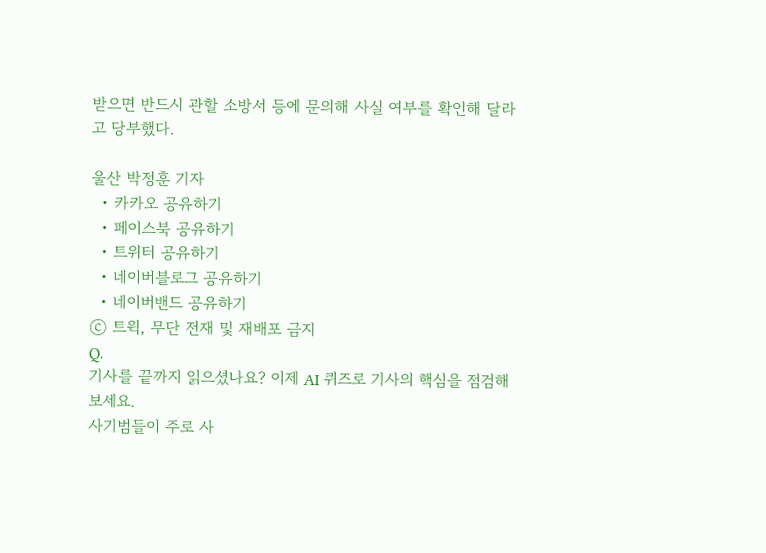받으면 반드시 관할 소방서 등에 문의해 사실 여부를 확인해 달라고 당부했다.

울산 박정훈 기자
  • 카카오 공유하기
  • 페이스북 공유하기
  • 트위터 공유하기
  • 네이버블로그 공유하기
  • 네이버밴드 공유하기
ⓒ 트윅, 무단 전재 및 재배포 금지
Q.
기사를 끝까지 읽으셨나요? 이제 AI 퀴즈로 기사의 핵심을 점검해보세요.
사기범들이 주로 사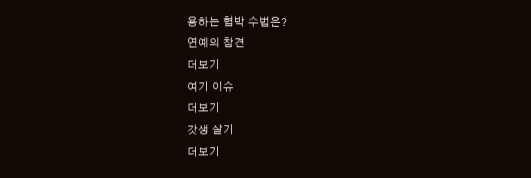용하는 협박 수법은?
연예의 참견
더보기
여기 이슈
더보기
갓생 살기
더보기